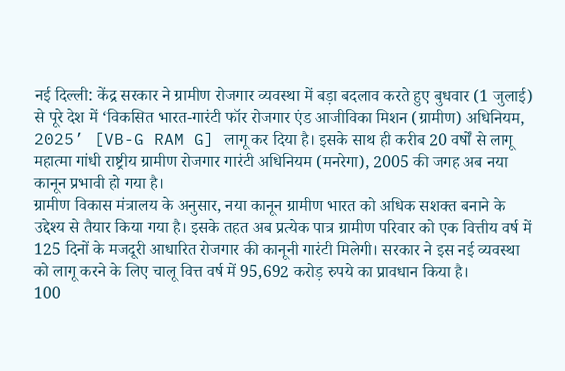नई दिल्ली: केंद्र सरकार ने ग्रामीण रोजगार व्यवस्था में बड़ा बदलाव करते हुए बुधवार (1 जुलाई) से पूरे देश में ‘विकसित भारत-गारंटी फॉर रोजगार एंड आजीविका मिशन (ग्रामीण) अधिनियम, 2025’ [VB-G RAM G] लागू कर दिया है। इसके साथ ही करीब 20 वर्षों से लागू महात्मा गांधी राष्ट्रीय ग्रामीण रोजगार गारंटी अधिनियम (मनरेगा), 2005 की जगह अब नया कानून प्रभावी हो गया है।
ग्रामीण विकास मंत्रालय के अनुसार, नया कानून ग्रामीण भारत को अधिक सशक्त बनाने के उद्देश्य से तैयार किया गया है। इसके तहत अब प्रत्येक पात्र ग्रामीण परिवार को एक वित्तीय वर्ष में 125 दिनों के मजदूरी आधारित रोजगार की कानूनी गारंटी मिलेगी। सरकार ने इस नई व्यवस्था को लागू करने के लिए चालू वित्त वर्ष में 95,692 करोड़ रुपये का प्रावधान किया है।
100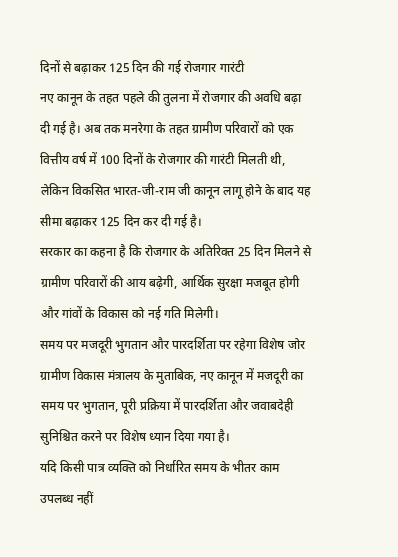दिनों से बढ़ाकर 125 दिन की गई रोजगार गारंटी
नए कानून के तहत पहले की तुलना में रोजगार की अवधि बढ़ा दी गई है। अब तक मनरेगा के तहत ग्रामीण परिवारों को एक वित्तीय वर्ष में 100 दिनों के रोजगार की गारंटी मिलती थी, लेकिन विकसित भारत-जी-राम जी कानून लागू होने के बाद यह सीमा बढ़ाकर 125 दिन कर दी गई है।
सरकार का कहना है कि रोजगार के अतिरिक्त 25 दिन मिलने से ग्रामीण परिवारों की आय बढ़ेगी, आर्थिक सुरक्षा मजबूत होगी और गांवों के विकास को नई गति मिलेगी।
समय पर मजदूरी भुगतान और पारदर्शिता पर रहेगा विशेष जोर
ग्रामीण विकास मंत्रालय के मुताबिक, नए कानून में मजदूरी का समय पर भुगतान, पूरी प्रक्रिया में पारदर्शिता और जवाबदेही सुनिश्चित करने पर विशेष ध्यान दिया गया है।
यदि किसी पात्र व्यक्ति को निर्धारित समय के भीतर काम उपलब्ध नहीं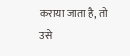कराया जाता है, तो उसे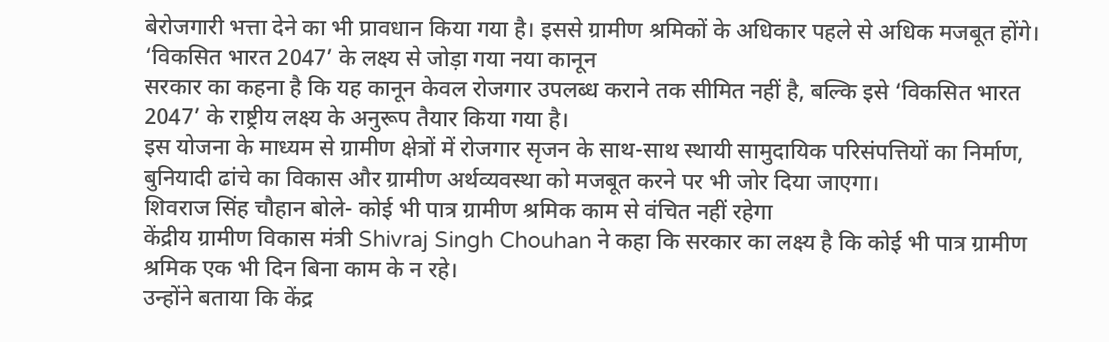बेरोजगारी भत्ता देने का भी प्रावधान किया गया है। इससे ग्रामीण श्रमिकों के अधिकार पहले से अधिक मजबूत होंगे।
‘विकसित भारत 2047’ के लक्ष्य से जोड़ा गया नया कानून
सरकार का कहना है कि यह कानून केवल रोजगार उपलब्ध कराने तक सीमित नहीं है, बल्कि इसे ‘विकसित भारत 2047’ के राष्ट्रीय लक्ष्य के अनुरूप तैयार किया गया है।
इस योजना के माध्यम से ग्रामीण क्षेत्रों में रोजगार सृजन के साथ-साथ स्थायी सामुदायिक परिसंपत्तियों का निर्माण, बुनियादी ढांचे का विकास और ग्रामीण अर्थव्यवस्था को मजबूत करने पर भी जोर दिया जाएगा।
शिवराज सिंह चौहान बोले- कोई भी पात्र ग्रामीण श्रमिक काम से वंचित नहीं रहेगा
केंद्रीय ग्रामीण विकास मंत्री Shivraj Singh Chouhan ने कहा कि सरकार का लक्ष्य है कि कोई भी पात्र ग्रामीण श्रमिक एक भी दिन बिना काम के न रहे।
उन्होंने बताया कि केंद्र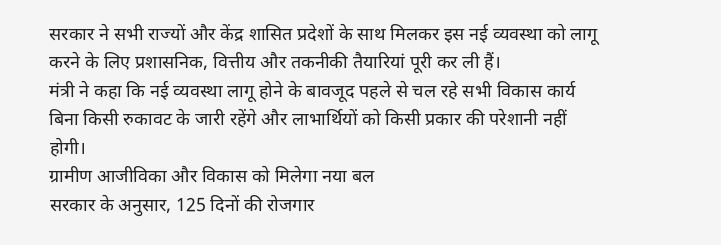सरकार ने सभी राज्यों और केंद्र शासित प्रदेशों के साथ मिलकर इस नई व्यवस्था को लागू करने के लिए प्रशासनिक, वित्तीय और तकनीकी तैयारियां पूरी कर ली हैं।
मंत्री ने कहा कि नई व्यवस्था लागू होने के बावजूद पहले से चल रहे सभी विकास कार्य बिना किसी रुकावट के जारी रहेंगे और लाभार्थियों को किसी प्रकार की परेशानी नहीं होगी।
ग्रामीण आजीविका और विकास को मिलेगा नया बल
सरकार के अनुसार, 125 दिनों की रोजगार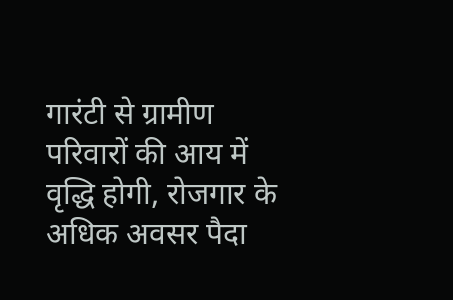गारंटी से ग्रामीण परिवारों की आय में वृद्धि होगी, रोजगार के अधिक अवसर पैदा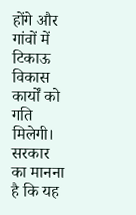होंगे और गांवों में टिकाऊ विकास कार्यों को गति मिलेगी।
सरकार का मानना है कि यह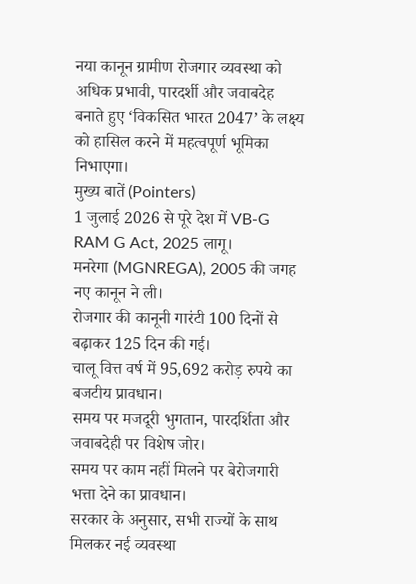नया कानून ग्रामीण रोजगार व्यवस्था को अधिक प्रभावी, पारदर्शी और जवाबदेह बनाते हुए ‘विकसित भारत 2047’ के लक्ष्य को हासिल करने में महत्वपूर्ण भूमिका निभाएगा।
मुख्य बातें (Pointers)
1 जुलाई 2026 से पूरे देश में VB-G RAM G Act, 2025 लागू।
मनरेगा (MGNREGA), 2005 की जगह नए कानून ने ली।
रोजगार की कानूनी गारंटी 100 दिनों से बढ़ाकर 125 दिन की गई।
चालू वित्त वर्ष में 95,692 करोड़ रुपये का बजटीय प्रावधान।
समय पर मजदूरी भुगतान, पारदर्शिता और जवाबदेही पर विशेष जोर।
समय पर काम नहीं मिलने पर बेरोजगारी भत्ता देने का प्रावधान।
सरकार के अनुसार, सभी राज्यों के साथ मिलकर नई व्यवस्था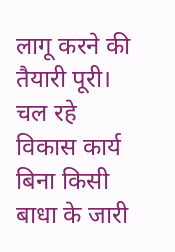लागू करने की तैयारी पूरी।
चल रहे विकास कार्य बिना किसी बाधा के जारी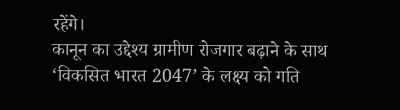रहेंगे।
कानून का उद्देश्य ग्रामीण रोजगार बढ़ाने के साथ ‘विकसित भारत 2047’ के लक्ष्य को गति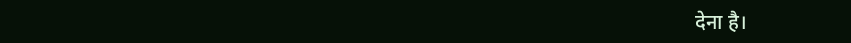देना है।